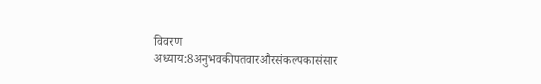विवरण
अध्याय:8अनुभवकीपतवारऔरसंकल्पकासंसार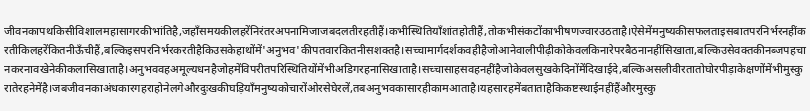जीवनकापथकिसीविशालमहासागरकीभांतिहै,जहाँसमयकीलहरेंनिरंतरअपनामिजाजबदलतीरहतीहैं।कभीस्थितियाँशांतहोतीहैं,तोकभीसंकटोंकाभीषणज्वारउठताहै।ऐसेमेंमनुष्यकीसफलताइसबातपरनिर्भरनहींकरतीकिलहरेंकितनीऊँचीहैं,बल्किइसपरनिर्भरकरतीहैकिउसकेहाथोंमें'अनुभव'कीपतवारकितनीसशक्तहै।सच्चामार्गदर्शकवहीहैजोआनेवालीपीढ़ीकोकेवलकिनारेपरबैठनानहींसिखाता,बल्किउसेवक्तकीनब्जपहचानकरनावखेनेकीकलासिखाताहै।अनुभववहअमूल्यधनहैजोहमेंविपरीतपरिस्थितियोंमेंभीअडिगरहनासिखाताहै।सच्चासाहसवहनहींहैजोकेवलसुखकेदिनोंमेंदिखाईदे,बल्किअसलीवीरतातोघोरपीड़ाकेक्षणोंमेंभीमुस्कुरातेरहनेमेंहै।जबजीवनकाअंधकारगहराहोनेलगेऔरदुःखकीघड़ियाँमनुष्यकोचारोंओरसेघेरलें,तबअनुभवकासारहीकामआताहै।यहसारहमेंबताताहैकिकष्टस्थाईनहींहैंऔरमुस्कु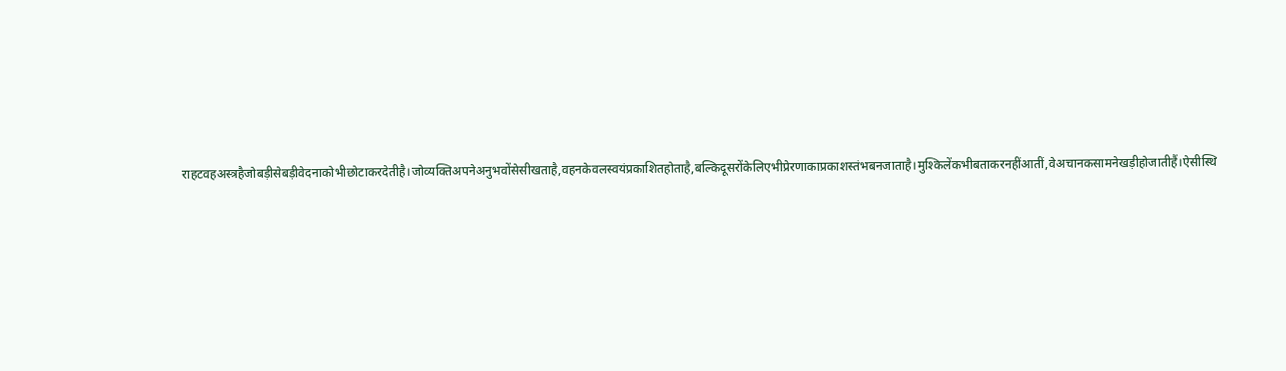राहटवहअस्त्रहैजोबड़ीसेबड़ीवेदनाकोभीछोटाकरदेतीहै।जोव्यक्तिअपनेअनुभवोंसेसीखताहै,वहनकेवलस्वयंप्रकाशितहोताहै,बल्किदूसरोंकेलिएभीप्रेरणाकाप्रकाशस्तंभबनजाताहै।मुश्किलेंकभीबताकरनहींआतीं,वेअचानकसामनेखड़ीहोजातीहैं।ऐसीस्थि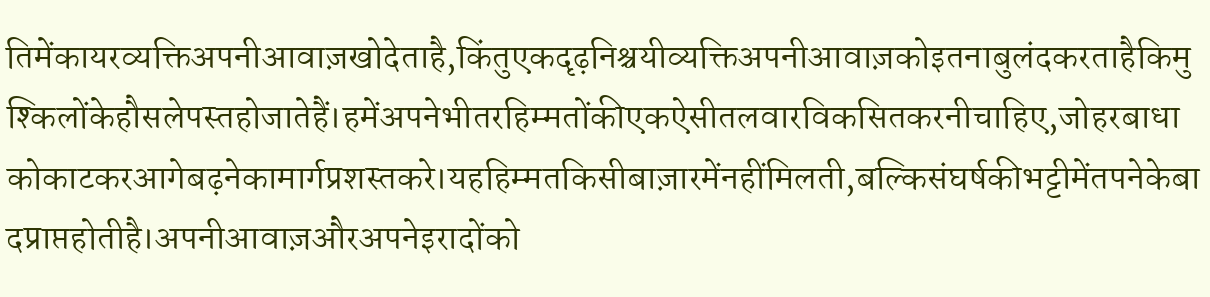तिमेंकायरव्यक्तिअपनीआवाज़खोदेताहै,किंतुएकदृढ़निश्चयीव्यक्तिअपनीआवाज़कोइतनाबुलंदकरताहैकिमुश्किलोंकेहौसलेपस्तहोजातेहैं।हमेंअपनेभीतरहिम्मतोंकीएकऐसीतलवारविकसितकरनीचाहिए,जोहरबाधाकोकाटकरआगेबढ़नेकामार्गप्रशस्तकरे।यहहिम्मतकिसीबाज़ारमेंनहींमिलती,बल्किसंघर्षकीभट्टीमेंतपनेकेबादप्राप्तहोतीहै।अपनीआवाज़औरअपनेइरादोंको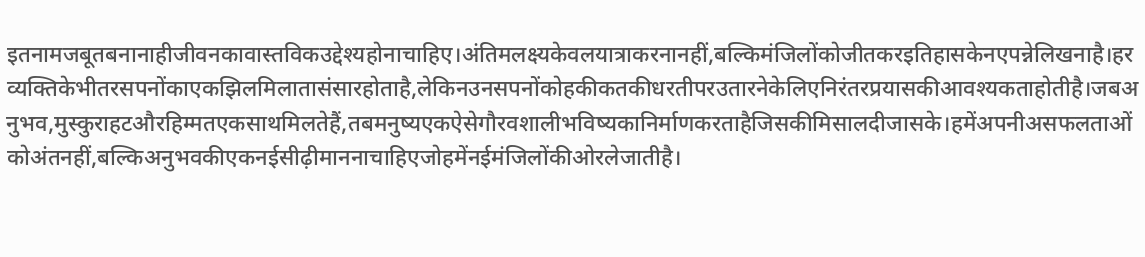इतनामजबूतबनानाहीजीवनकावास्तविकउद्देश्यहोनाचाहिए।अंतिमलक्ष्यकेवलयात्राकरनानहीं,बल्किमंजिलोंकोजीतकरइतिहासकेनएपन्नेलिखनाहै।हरव्यक्तिकेभीतरसपनोंकाएकझिलमिलातासंसारहोताहै,लेकिनउनसपनोंकोहकीकतकीधरतीपरउतारनेकेलिएनिरंतरप्रयासकीआवश्यकताहोतीहै।जबअनुभव,मुस्कुराहटऔरहिम्मतएकसाथमिलतेहैं,तबमनुष्यएकऐसेगौरवशालीभविष्यकानिर्माणकरताहैजिसकीमिसालदीजासके।हमेंअपनीअसफलताओंकोअंतनहीं,बल्किअनुभवकीएकनईसीढ़ीमाननाचाहिएजोहमेंनईमंजिलोंकीओरलेजातीहै।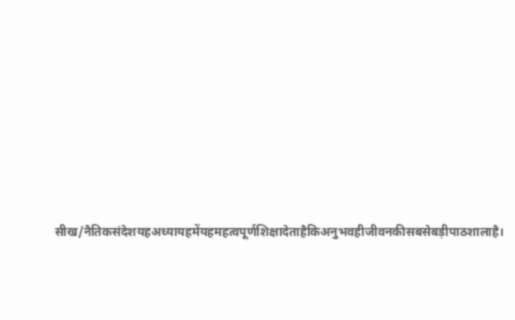सीख/नैतिकसंदेशयहअध्यायहमेंयहमहत्वपूर्णशिक्षादेताहैकिअनुभवहीजीवनकीसबसेबड़ीपाठशालाहै।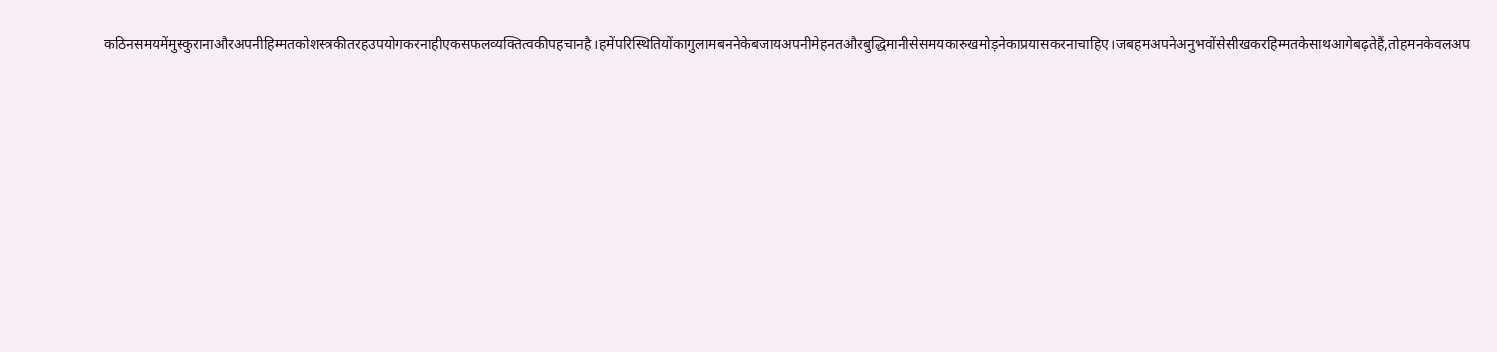कठिनसमयमेंमुस्कुरानाऔरअपनीहिम्मतकोशस्त्रकीतरहउपयोगकरनाहीएकसफलव्यक्तित्वकीपहचानहै।हमेंपरिस्थितियोंकागुलामबननेकेबजायअपनीमेहनतऔरबुद्धिमानीसेसमयकारुखमोड़नेकाप्रयासकरनाचाहिए।जबहमअपनेअनुभवोंसेसीखकरहिम्मतकेसाथआगेबढ़तेहैं,तोहमनकेवलअप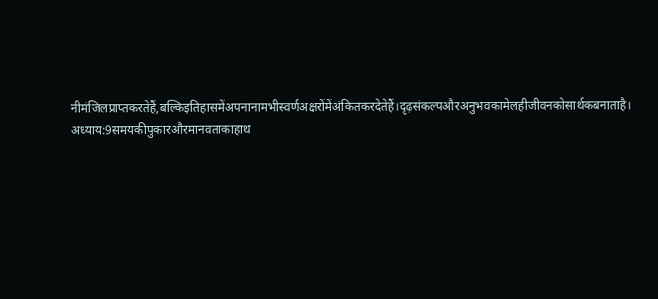नीमंजिलप्राप्तकरतेहैं,बल्किइतिहासमेंअपनानामभीस्वर्णअक्षरोंमेंअंकितकरदेतेहैं।दृढ़संकल्पऔरअनुभवकामेलहीजीवनकोसार्थकबनाताहै। अध्याय:9समयकीपुकारऔरमानवताकाहाथ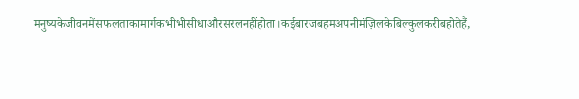मनुष्यकेजीवनमेंसफलताकामार्गकभीभीसीधाऔरसरलनहींहोता।कईबारजबहमअपनीमंज़िलकेबिल्कुलकरीबहोतेहैं,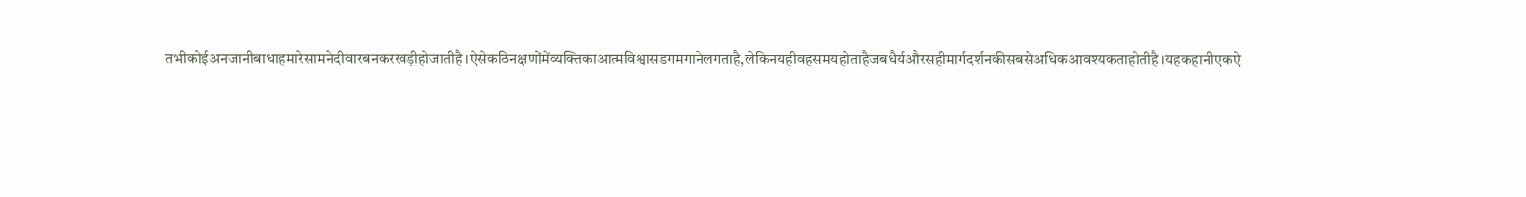तभीकोईअनजानीबाधाहमारेसामनेदीवारबनकरखड़ीहोजातीहै।ऐसेकठिनक्षणोंमेंव्यक्तिकाआत्मविश्वासडगमगानेलगताहै,लेकिनयहीवहसमयहोताहैजबधैर्यऔरसहीमार्गदर्शनकीसबसेअधिकआवश्यकताहोतीहै।यहकहानीएकऐ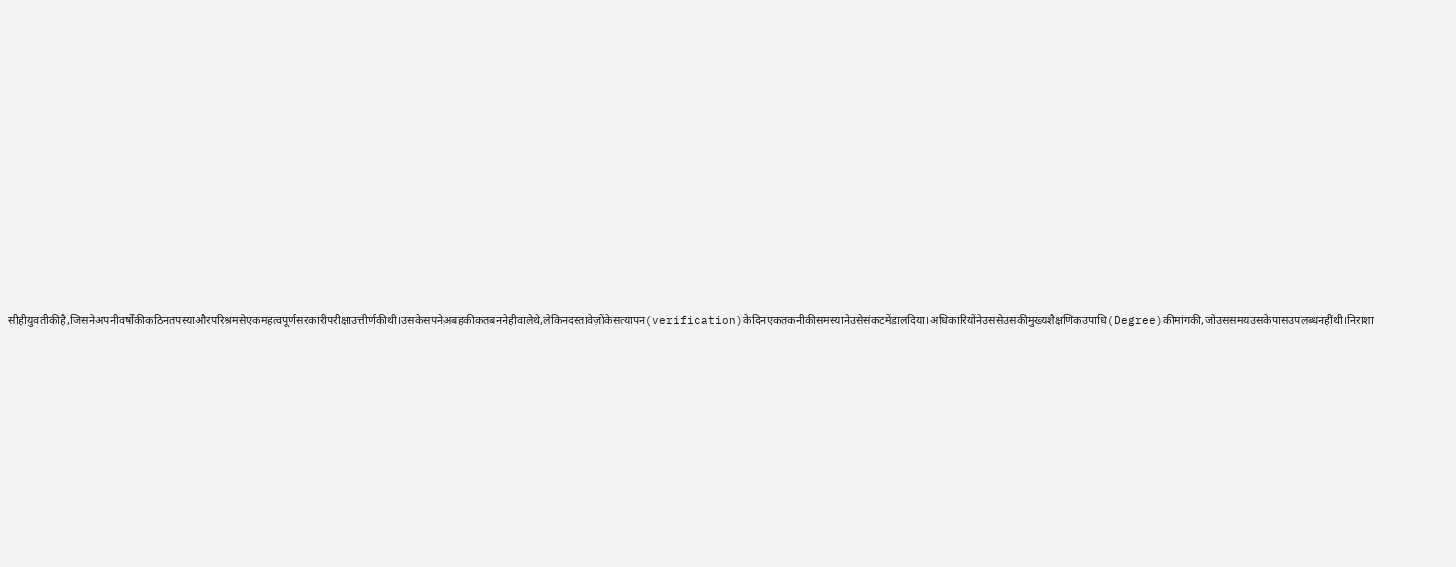सीहीयुवतीकीहै,जिसनेअपनीवर्षोंकीकठिनतपस्याऔरपरिश्रमसेएकमहत्वपूर्णसरकारीपरीक्षाउत्तीर्णकीथी।उसकेसपनेअबहकीकतबननेहीवालेथे,लेकिनदस्तावेज़ोंकेसत्यापन(verification)केदिनएकतकनीकीसमस्यानेउसेसंकटमेंडालदिया।अधिकारियोंनेउससेउसकीमुख्यशैक्षणिकउपाधि(Degree)कीमांगकी,जोउससमयउसकेपासउपलब्धनहींथी।निराशा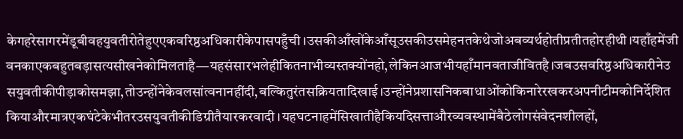केगहरेसागरमेंडूबीवहयुवतीरोतेहुएएकवरिष्ठअधिकारीकेपासपहुँची।उसकीआँखोंकेआँसूउसकीउसमेहनतकेथेजोअबव्यर्थहोतीप्रतीतहोरहीथी।यहाँहमेंजीवनकाएकबहुतबड़ासत्यसीखनेकोमिलताहै—यहसंसारभलेहीकितनाभीव्यस्तक्योंनहो,लेकिनआजभीयहाँमानवताजीवितहै।जबउसवरिष्ठअधिकारीनेउसयुवतीकीपीड़ाकोसमझा,तोउन्होंनेकेवलसांत्वनानहींदी,बल्कितुरंतसक्रियतादिखाई।उन्होंनेप्रशासनिकबाधाओंकोकिनारेरखकरअपनीटीमकोनिर्देशितकियाऔरमात्रएकघंटेकेभीतरउसयुवतीकीडिग्रीतैयारकरवादी।यहघटनाहमेंसिखातीहैकियदिसत्ताऔरव्यवस्थामेंबैठेलोगसंवेदनशीलहों,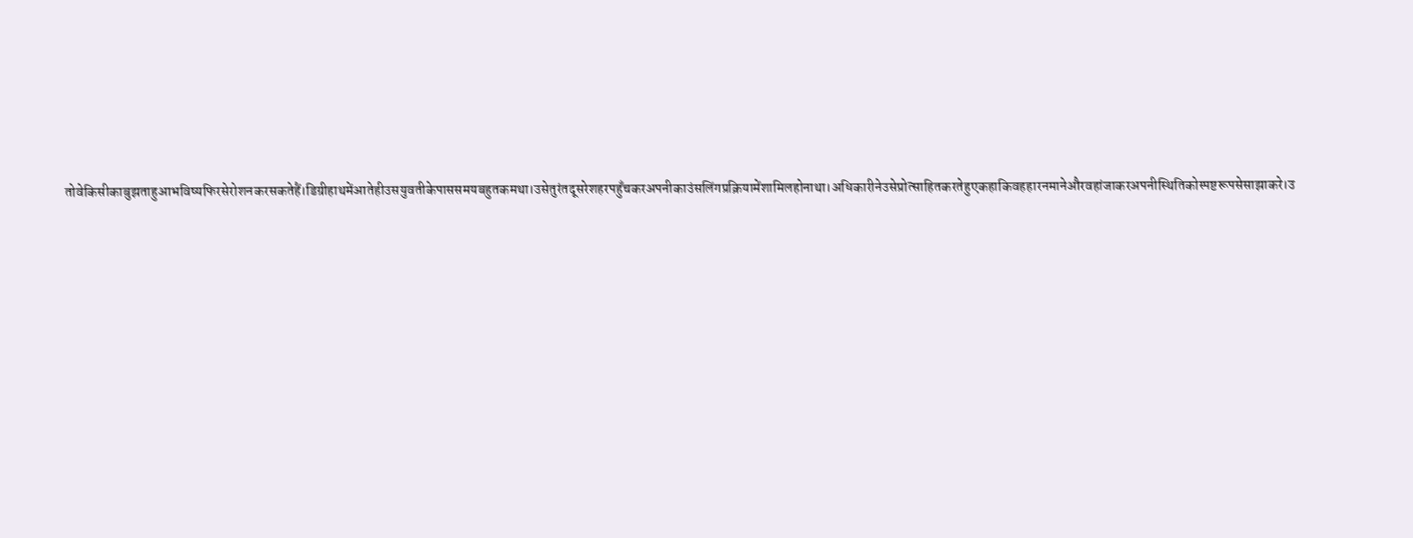तोवेकिसीकाबुझताहुआभविष्यफिरसेरोशनकरसकतेहैं।डिग्रीहाथमेंआतेहीउसयुवतीकेपाससमयबहुतकमथा।उसेतुरंतदूसरेशहरपहुँचकरअपनीकाउंसलिंगप्रक्रियामेंशामिलहोनाथा।अधिकारीनेउसेप्रोत्साहितकरतेहुएकहाकिवहहारनमानेऔरवहांजाकरअपनीस्थितिकोस्पष्टरूपसेसाझाकरे।उ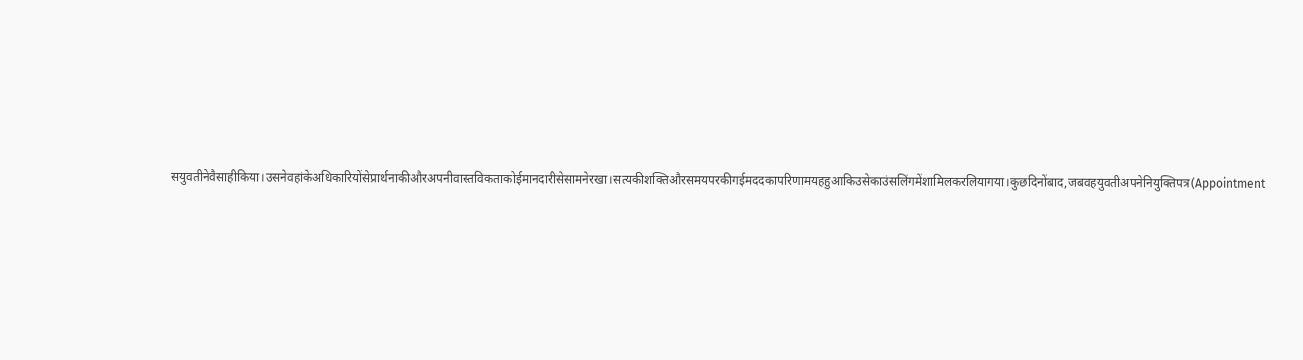सयुवतीनेवैसाहीकिया।उसनेवहांकेअधिकारियोंसेप्रार्थनाकीऔरअपनीवास्तविकताकोईमानदारीसेसामनेरखा।सत्यकीशक्तिऔरसमयपरकीगईमददकापरिणामयहहुआकिउसेकाउंसलिंगमेंशामिलकरलियागया।कुछदिनोंबाद,जबवहयुवतीअपनेनियुक्तिपत्र(Appointment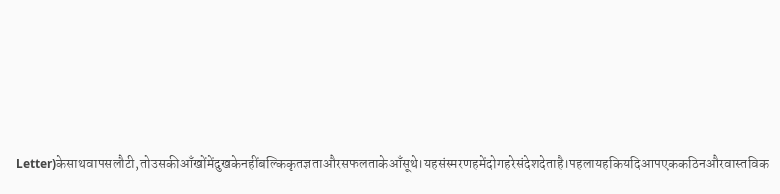Letter)केसाथवापसलौटी,तोउसकीआँखोंमेंदुखकेनहींबल्किकृतज्ञताऔरसफलताकेआँसूथे।यहसंस्मरणहमेंदोगहरेसंदेशदेताहै।पहलायहकियदिआपएककठिनऔरवास्तविक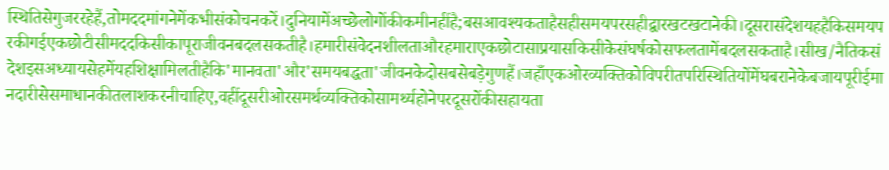स्थितिसेगुजररहेहैं,तोमददमांगनेमेंकभीसंकोचनकरें।दुनियामेंअच्छेलोगोंकीकमीनहींहै;बसआवश्यकताहैसहीसमयपरसहीद्वारखटखटानेकी।दूसरासंदेशयहहैकिसमयपरकीगईएकछोटीसीमददकिसीकापूराजीवनबदलसकतीहै।हमारीसंवेदनशीलताऔरहमाराएकछोटासाप्रयासकिसीकेसंघर्षकोसफलतामेंबदलसकताहै।सीख/नैतिकसंदेशइसअध्यायसेहमेंयहशिक्षामिलतीहैकि'मानवता'और'समयबद्धता'जीवनकेदोसबसेबड़ेगुणहैं।जहाँएकओरव्यक्तिकोविपरीतपरिस्थितियोंमेंघबरानेकेबजायपूरीईमानदारीसेसमाधानकीतलाशकरनीचाहिए,वहींदूसरीओरसमर्थव्यक्तिकोसामर्थ्यहोनेपरदूसरोंकीसहायता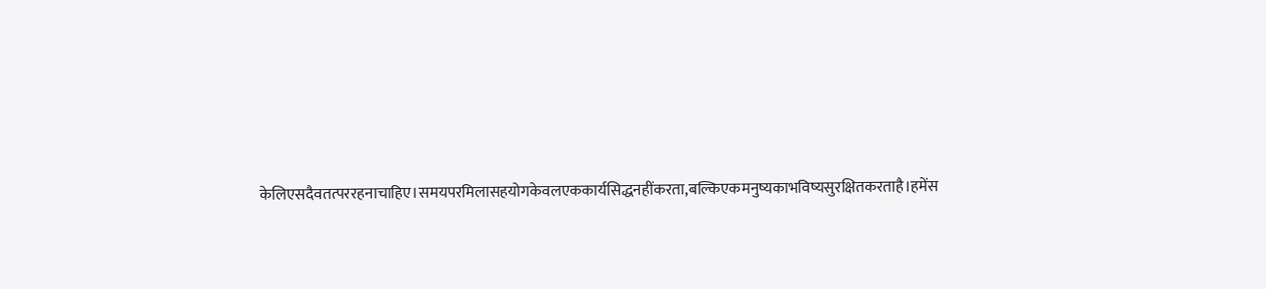केलिएसदैवतत्पररहनाचाहिए।समयपरमिलासहयोगकेवलएककार्यसिद्धनहींकरता,बल्किएकमनुष्यकाभविष्यसुरक्षितकरताहै।हमेंस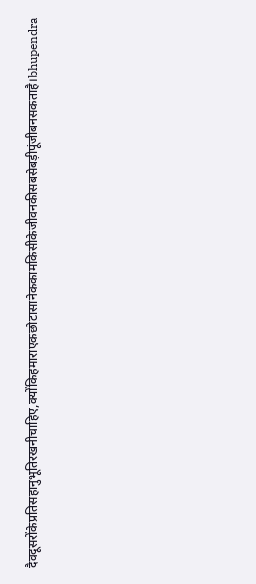दैवदूसरोंकेप्रतिसहानुभूतिरखनीचाहिए,क्योंकिहमाराएकछोटासानेककामकिसीकेजीवनकीसबसेबड़ीपूंजीबनसकताहै।bhupendra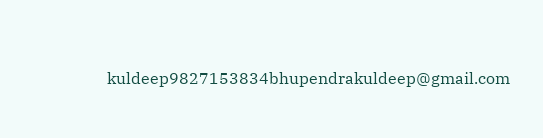kuldeep9827153834bhupendrakuldeep@gmail.com